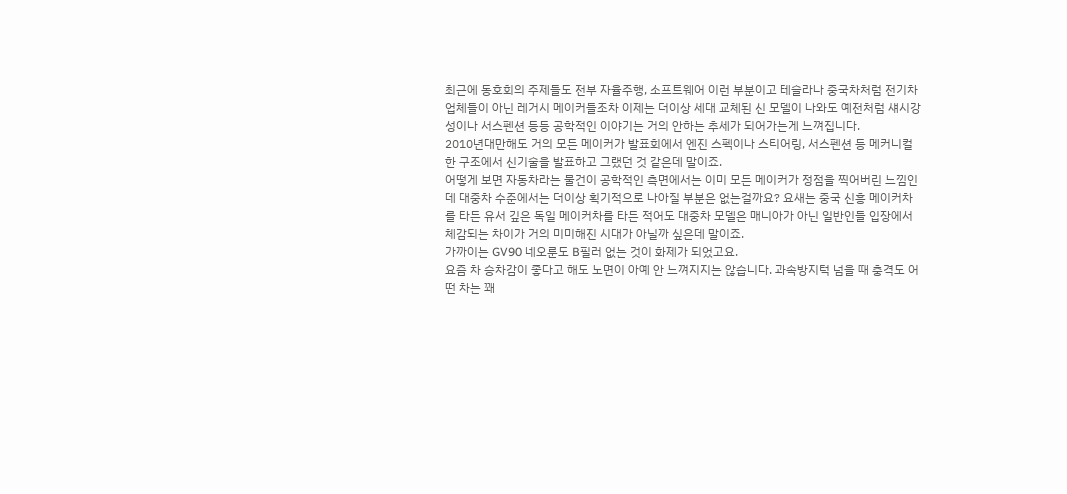최근에 동호회의 주제들도 전부 자율주행, 소프트웨어 이런 부분이고 테슬라나 중국차처럼 전기차 업체들이 아닌 레거시 메이커들조차 이제는 더이상 세대 교체된 신 모델이 나와도 예전처럼 섀시강성이나 서스펜션 등등 공학적인 이야기는 거의 안하는 추세가 되어가는게 느껴집니다.
2010년대만해도 거의 모든 메이커가 발표회에서 엔진 스펙이나 스티어링, 서스펜션 등 메커니컬한 구조에서 신기술을 발표하고 그랬던 것 같은데 말이죠.
어떻게 보면 자동차라는 물건이 공학적인 측면에서는 이미 모든 메이커가 정점을 찍어버린 느낌인데 대중차 수준에서는 더이상 획기적으로 나아질 부분은 없는걸까요? 요새는 중국 신흥 메이커차를 타든 유서 깊은 독일 메이커차를 타든 적어도 대중차 모델은 매니아가 아닌 일반인들 입장에서 체감되는 차이가 거의 미미해진 시대가 아닐까 싶은데 말이죠.
가까이는 GV90 네오룬도 B필러 없는 것이 화제가 되었고요.
요즘 차 승차감이 좋다고 해도 노면이 아예 안 느껴지지는 않습니다. 과속방지턱 넘을 때 충격도 어떤 차는 꽤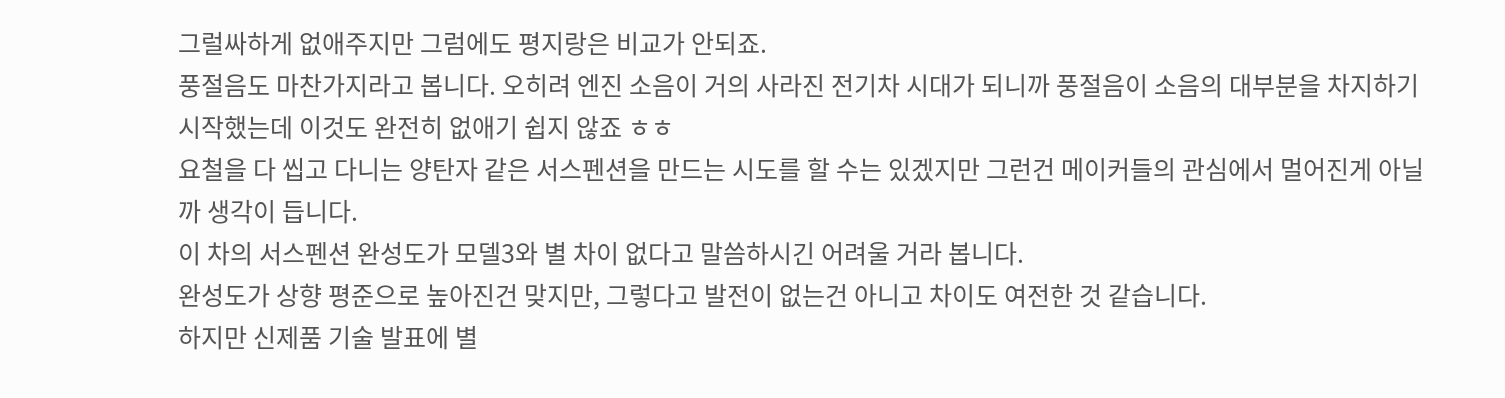그럴싸하게 없애주지만 그럼에도 평지랑은 비교가 안되죠.
풍절음도 마찬가지라고 봅니다. 오히려 엔진 소음이 거의 사라진 전기차 시대가 되니까 풍절음이 소음의 대부분을 차지하기 시작했는데 이것도 완전히 없애기 쉽지 않죠 ㅎㅎ
요철을 다 씹고 다니는 양탄자 같은 서스펜션을 만드는 시도를 할 수는 있겠지만 그런건 메이커들의 관심에서 멀어진게 아닐까 생각이 듭니다.
이 차의 서스펜션 완성도가 모델3와 별 차이 없다고 말씀하시긴 어려울 거라 봅니다.
완성도가 상향 평준으로 높아진건 맞지만, 그렇다고 발전이 없는건 아니고 차이도 여전한 것 같습니다.
하지만 신제품 기술 발표에 별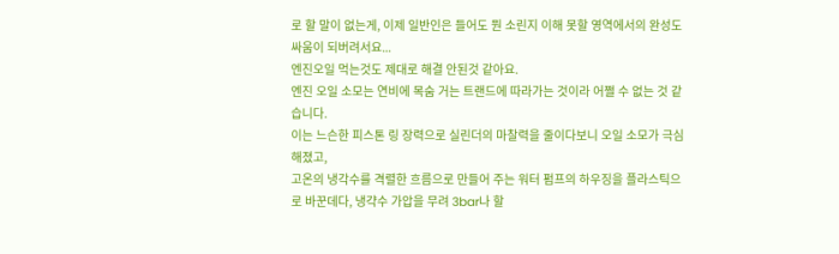로 할 말이 없는게, 이제 일반인은 들어도 뭔 소린지 이해 못할 영역에서의 완성도 싸움이 되버려서요...
엔진오일 먹는것도 제대로 해결 안된것 같아요.
엔진 오일 소모는 연비에 목숨 거는 트랜드에 따라가는 것이라 어쩔 수 없는 것 같습니다.
이는 느슨한 피스톤 링 장력으로 실린더의 마찰력을 줄이다보니 오일 소모가 극심해졌고,
고온의 냉각수를 격렬한 흐름으로 만들어 주는 워터 펌프의 하우징을 플라스틱으로 바꾼데다, 냉갹수 가압을 무려 3bar나 할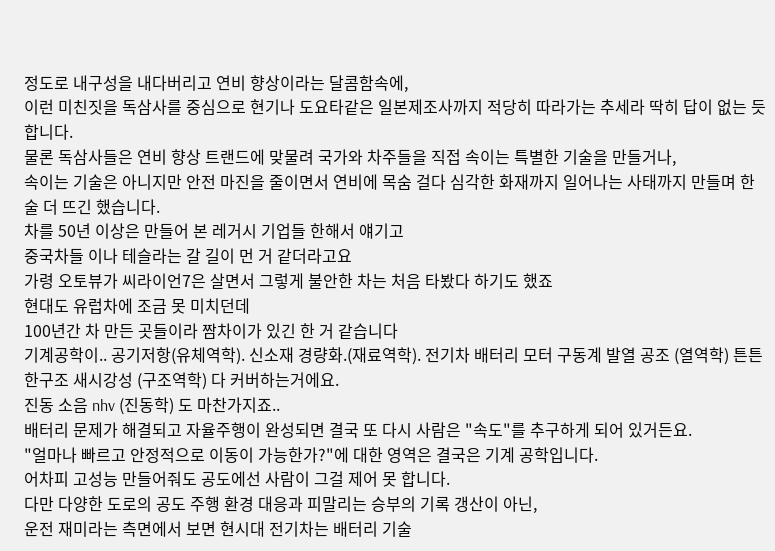정도로 내구성을 내다버리고 연비 향상이라는 달콤함속에,
이런 미친짓을 독삼사를 중심으로 현기나 도요타같은 일본제조사까지 적당히 따라가는 추세라 딱히 답이 없는 듯 합니다.
물론 독삼사들은 연비 향상 트랜드에 맞물려 국가와 차주들을 직접 속이는 특별한 기술을 만들거나,
속이는 기술은 아니지만 안전 마진을 줄이면서 연비에 목숨 걸다 심각한 화재까지 일어나는 사태까지 만들며 한술 더 뜨긴 했습니다.
차를 50년 이상은 만들어 본 레거시 기업들 한해서 얘기고
중국차들 이나 테슬라는 갈 길이 먼 거 같더라고요
가령 오토뷰가 씨라이언7은 살면서 그렇게 불안한 차는 처음 타봤다 하기도 했죠
현대도 유럽차에 조금 못 미치던데
100년간 차 만든 곳들이라 짬차이가 있긴 한 거 같습니다
기계공학이.. 공기저항(유체역학). 신소재 경량화.(재료역학). 전기차 배터리 모터 구동계 발열 공조 (열역학) 튼튼한구조 새시강성 (구조역학) 다 커버하는거에요.
진동 소음 nhv (진동학) 도 마찬가지죠..
배터리 문제가 해결되고 자율주행이 완성되면 결국 또 다시 사람은 "속도"를 추구하게 되어 있거든요.
"얼마나 빠르고 안정적으로 이동이 가능한가?"에 대한 영역은 결국은 기계 공학입니다.
어차피 고성능 만들어줘도 공도에선 사람이 그걸 제어 못 합니다.
다만 다양한 도로의 공도 주행 환경 대응과 피말리는 승부의 기록 갱산이 아닌,
운전 재미라는 측면에서 보면 현시대 전기차는 배터리 기술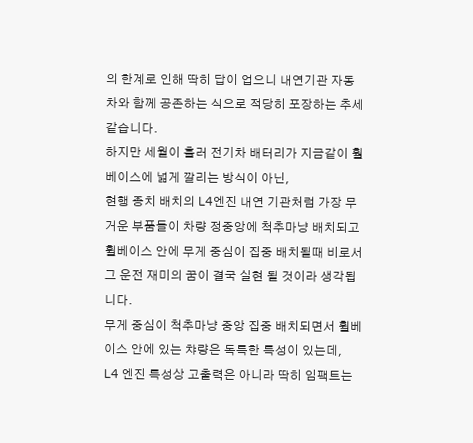의 한계로 인해 딱히 답이 업으니 내연기관 자동차와 함께 공존하는 식으로 적당히 포장하는 추세같습니다.
하지만 세월이 흘러 전기차 배터리가 지금같이 훨베이스에 넓게 깔리는 방식이 아닌,
현행 종치 배치의 L4엔진 내연 기관처럼 가장 무거운 부품들이 차량 정중앙에 척추마냥 배치되고 휠베이스 안에 무게 중심이 집중 배치될때 비로서 그 운전 재미의 꿈이 결국 실현 될 것이라 생각됩니다.
무게 중심이 척추마냥 중앙 집중 배치되면서 휠베이스 안에 있는 챠량은 독특한 특성이 있는데,
L4 엔진 특성상 고출력은 아니라 딱히 임팩트는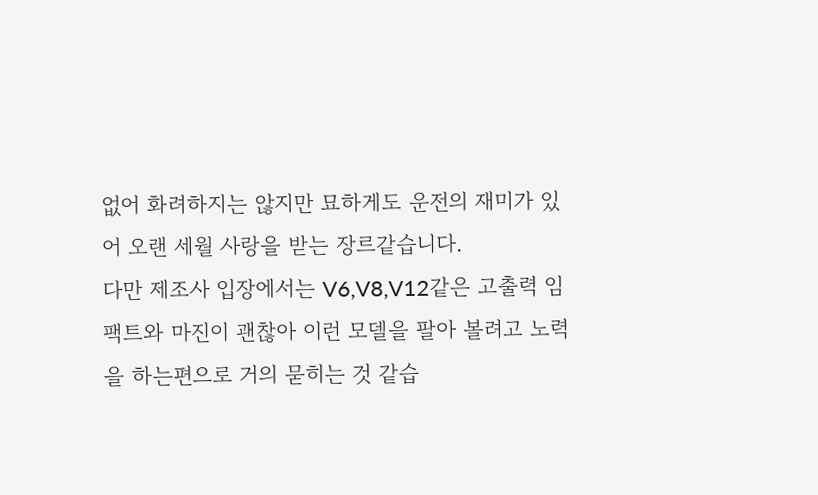없어 화려하지는 않지만 묘하게도 운전의 재미가 있어 오랜 세월 사랑을 받는 장르같습니다.
다만 제조사 입장에서는 V6,V8,V12같은 고출력 임팩트와 마진이 괜찮아 이런 모델을 팔아 볼려고 노력을 하는편으로 거의 묻히는 것 같습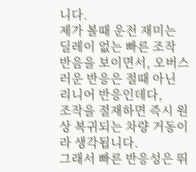니다.
제가 볼때 운전 재미는 딜레이 없는 빠른 조작 반음을 보이면서, 오버스러운 반응은 절때 아닌 리니어 반응인데다,
조작을 졀재하면 즉시 원상 복귀되는 차량 거동이라 생각됩니다.
그래서 빠른 반응성은 뛰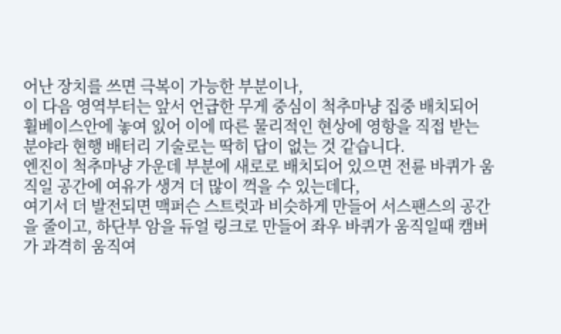어난 장치를 쓰면 극복이 가능한 부분이나,
이 다음 영역부터는 앞서 언급한 무게 중심이 척추마냥 집중 배치되어 휠베이스안에 놓여 잀어 이에 따른 물리적인 현상에 영항을 직접 받는 분야라 현행 배터리 기술로는 딱히 답이 없는 것 같습니다.
엔진이 척추마냥 가운데 부분에 새로로 배치되어 있으면 전륜 바퀴가 움직일 공간에 여유가 생겨 더 많이 꺽을 수 있는데다,
여기서 더 발전되면 맥퍼슨 스트럿과 비슷하게 만들어 서스팬스의 공간을 줄이고, 하단부 암을 듀얼 링크로 만들어 좌우 바퀴가 움직일때 캠버가 과격히 움직여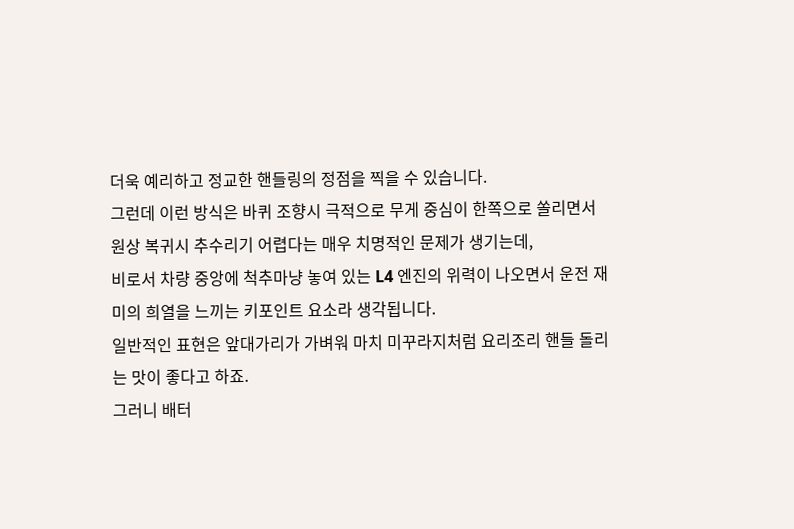더욱 예리하고 정교한 핸들링의 정점을 찍을 수 있습니다.
그런데 이런 방식은 바퀴 조향시 극적으로 무게 중심이 한쪽으로 쏠리면서 원상 복귀시 추수리기 어렵다는 매우 치명적인 문제가 생기는데,
비로서 차량 중앙에 척추마냥 놓여 있는 L4 엔진의 위력이 나오면서 운전 재미의 희열을 느끼는 키포인트 요소라 생각됩니다.
일반적인 표현은 앞대가리가 가벼워 마치 미꾸라지처럼 요리조리 핸들 돌리는 맛이 좋다고 하죠.
그러니 배터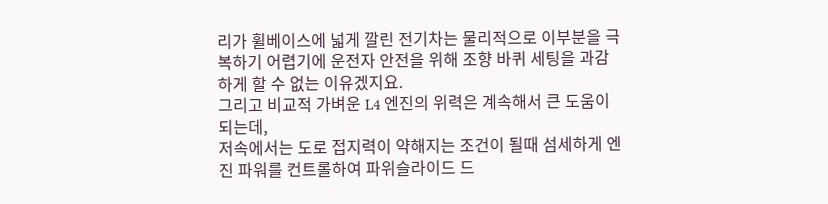리가 휠베이스에 넓게 깔린 전기차는 물리적으로 이부분을 극복하기 어렵기에 운전자 안전을 위해 조향 바퀴 세팅을 과감하게 할 수 없는 이유겠지요.
그리고 비교적 가벼운 L4 엔진의 위력은 계속해서 큰 도움이 되는데,
저속에서는 도로 접지력이 약해지는 조건이 될때 섬세하게 엔진 파워를 컨트롤하여 파위슬라이드 드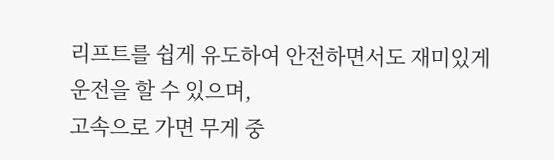리프트를 쉽게 유도하여 안전하면서도 재미있게 운전을 할 수 있으며,
고속으로 가면 무게 중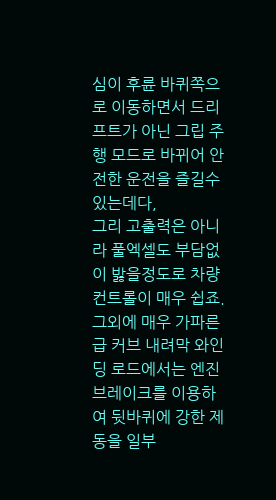심이 후륜 바퀴쪽으로 이동하면서 드리프트가 아닌 그립 주행 모드로 바뀌어 안전한 운전을 즐길수 있는데다,
그리 고출력은 아니라 풀엑셀도 부담없이 밣을정도로 차량 컨트롤이 매우 쉽죠.
그외에 매우 가파른 급 커브 내려막 와인딩 로드에서는 엔진 브레이크를 이용하여 뒷바퀴에 강한 제동을 일부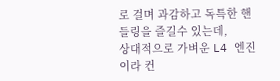로 걸며 과감하고 독특한 핸들링을 즐길수 있는데,
상대적으로 가벼운 L4 엔진이라 컨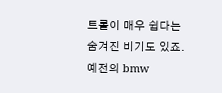트롤이 매우 쉽다는 숨겨진 비기도 있죠.
예전의 bmw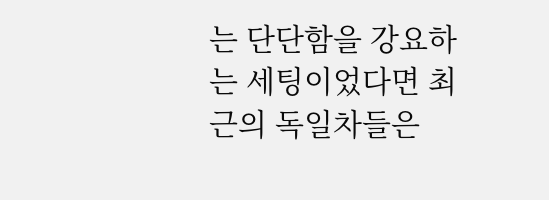는 단단함을 강요하는 세팅이었다면 최근의 독일차들은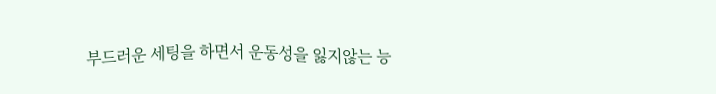부드러운 세팅을 하면서 운동성을 잃지않는 능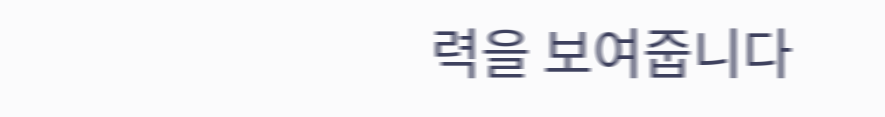력을 보여줍니다